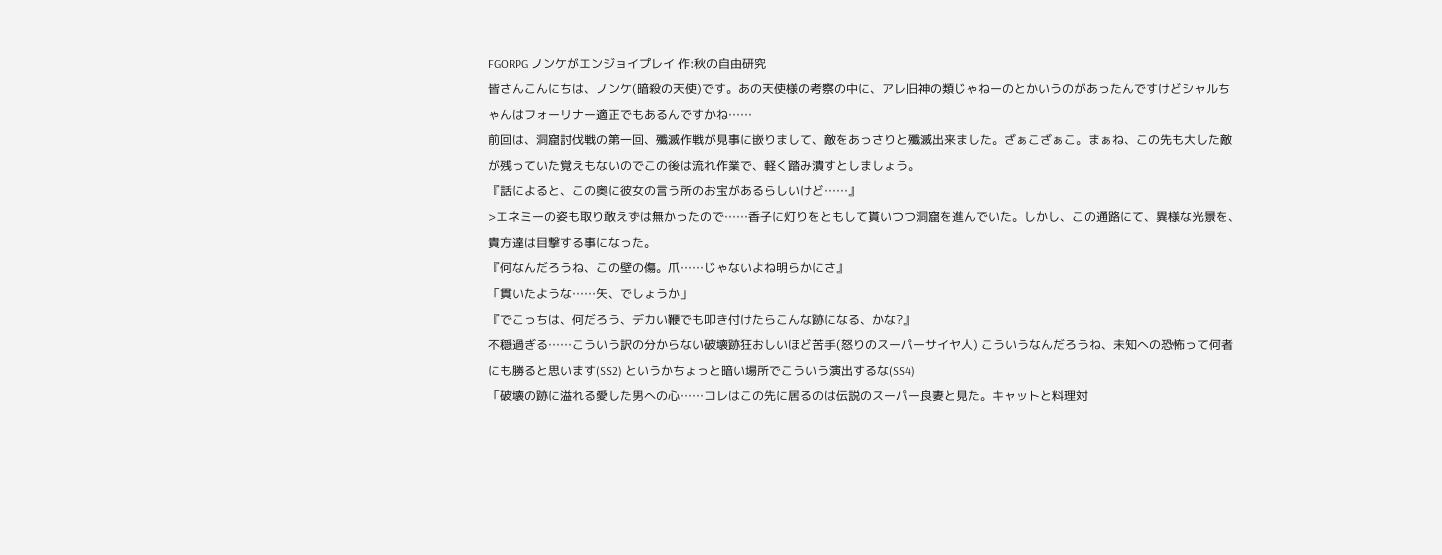FGORPG ノンケがエンジョイプレイ 作:秋の自由研究
皆さんこんにちは、ノンケ(暗殺の天使)です。あの天使様の考察の中に、アレ旧神の類じゃねーのとかいうのがあったんですけどシャルちゃんはフォーリナー適正でもあるんですかね……
前回は、洞窟討伐戦の第一回、殲滅作戦が見事に嵌りまして、敵をあっさりと殲滅出来ました。ざぁこざぁこ。まぁね、この先も大した敵が残っていた覚えもないのでこの後は流れ作業で、軽く踏み潰すとしましょう。
『話によると、この奥に彼女の言う所のお宝があるらしいけど……』
>エネミーの姿も取り敢えずは無かったので……香子に灯りをともして貰いつつ洞窟を進んでいた。しかし、この通路にて、異様な光景を、貴方達は目撃する事になった。
『何なんだろうね、この壁の傷。爪……じゃないよね明らかにさ』
「貫いたような……矢、でしょうか」
『でこっちは、何だろう、デカい鞭でも叩き付けたらこんな跡になる、かな?』
不穏過ぎる……こういう訳の分からない破壊跡狂おしいほど苦手(怒りのスーパーサイヤ人) こういうなんだろうね、未知への恐怖って何者にも勝ると思います(SS2) というかちょっと暗い場所でこういう演出するな(SS4)
「破壊の跡に溢れる愛した男への心……コレはこの先に居るのは伝説のスーパー良妻と見た。キャットと料理対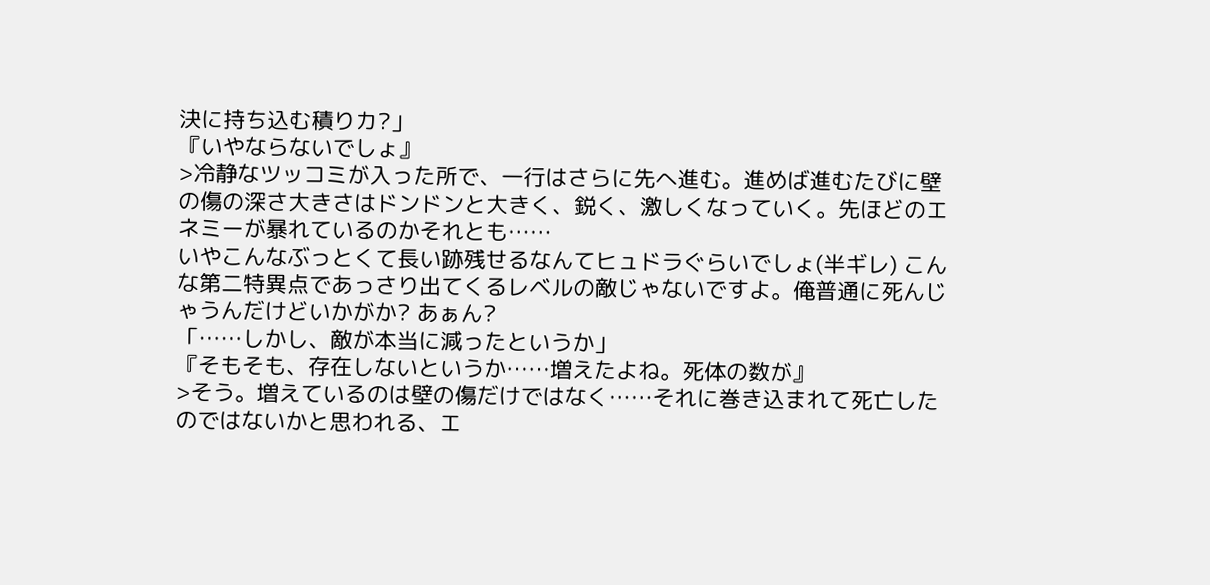決に持ち込む積りカ?」
『いやならないでしょ』
>冷静なツッコミが入った所で、一行はさらに先へ進む。進めば進むたびに壁の傷の深さ大きさはドンドンと大きく、鋭く、激しくなっていく。先ほどのエネミーが暴れているのかそれとも……
いやこんなぶっとくて長い跡残せるなんてヒュドラぐらいでしょ(半ギレ) こんな第二特異点であっさり出てくるレベルの敵じゃないですよ。俺普通に死んじゃうんだけどいかがか? あぁん?
「……しかし、敵が本当に減ったというか」
『そもそも、存在しないというか……増えたよね。死体の数が』
>そう。増えているのは壁の傷だけではなく……それに巻き込まれて死亡したのではないかと思われる、エ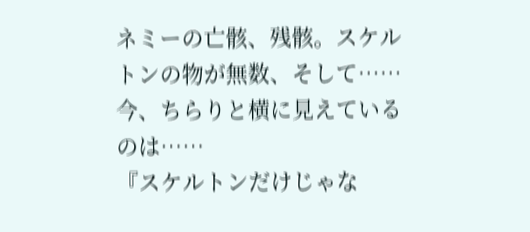ネミーの亡骸、残骸。スケルトンの物が無数、そして……今、ちらりと横に見えているのは……
『スケルトンだけじゃな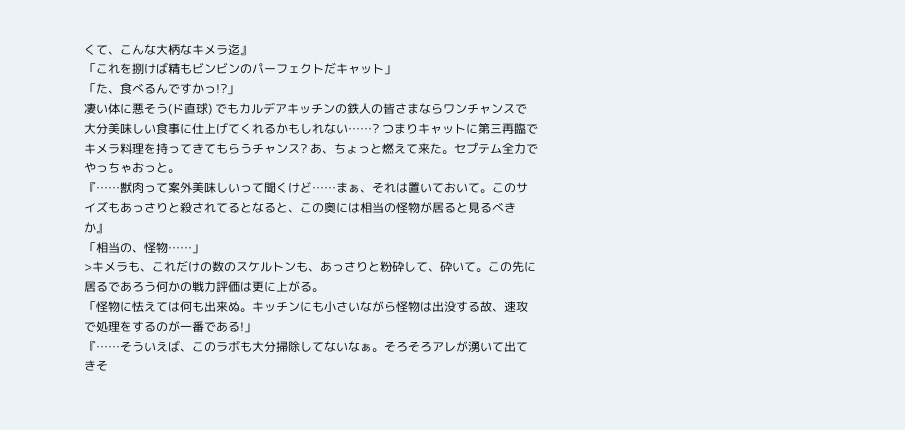くて、こんな大柄なキメラ迄』
「これを捌けば精もビンビンのパーフェクトだキャット」
「た、食べるんですかっ!?」
凄い体に悪そう(ド直球) でもカルデアキッチンの鉄人の皆さまならワンチャンスで大分美味しい食事に仕上げてくれるかもしれない……? つまりキャットに第三再臨でキメラ料理を持ってきてもらうチャンス? あ、ちょっと燃えて来た。セプテム全力でやっちゃおっと。
『……獣肉って案外美味しいって聞くけど……まぁ、それは置いておいて。このサイズもあっさりと殺されてるとなると、この奥には相当の怪物が居ると見るべきか』
「相当の、怪物……」
>キメラも、これだけの数のスケルトンも、あっさりと粉砕して、砕いて。この先に居るであろう何かの戦力評価は更に上がる。
「怪物に怯えては何も出来ぬ。キッチンにも小さいながら怪物は出没する故、速攻で処理をするのが一番である!」
『……そういえば、このラボも大分掃除してないなぁ。そろそろアレが湧いて出てきそ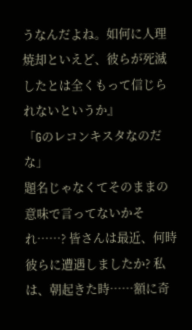うなんだよね。如何に人理焼却といえど、彼らが死滅したとは全くもって信じられないというか』
「Gのレコンキスタなのだな」
題名じゃなくてそのままの意味で言ってないかそれ……? 皆さんは最近、何時彼らに遭遇しましたか? 私は、朝起きた時……額に奇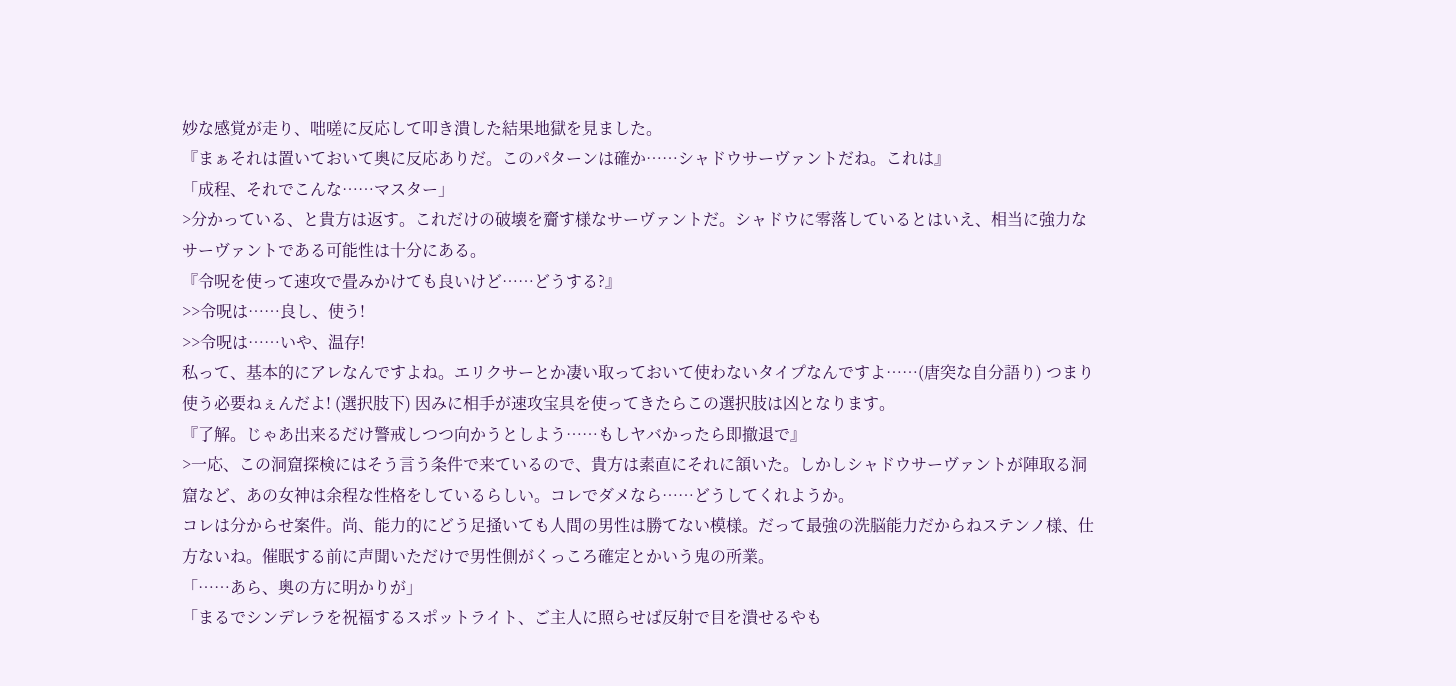妙な感覚が走り、咄嗟に反応して叩き潰した結果地獄を見ました。
『まぁそれは置いておいて奥に反応ありだ。このパターンは確か……シャドウサーヴァントだね。これは』
「成程、それでこんな……マスター」
>分かっている、と貴方は返す。これだけの破壊を齎す様なサーヴァントだ。シャドウに零落しているとはいえ、相当に強力なサーヴァントである可能性は十分にある。
『令呪を使って速攻で畳みかけても良いけど……どうする?』
>>令呪は……良し、使う!
>>令呪は……いや、温存!
私って、基本的にアレなんですよね。エリクサーとか凄い取っておいて使わないタイプなんですよ……(唐突な自分語り) つまり使う必要ねぇんだよ! (選択肢下) 因みに相手が速攻宝具を使ってきたらこの選択肢は凶となります。
『了解。じゃあ出来るだけ警戒しつつ向かうとしよう……もしヤバかったら即撤退で』
>一応、この洞窟探検にはそう言う条件で来ているので、貴方は素直にそれに頷いた。しかしシャドウサーヴァントが陣取る洞窟など、あの女神は余程な性格をしているらしい。コレでダメなら……どうしてくれようか。
コレは分からせ案件。尚、能力的にどう足掻いても人間の男性は勝てない模様。だって最強の洗脳能力だからねステンノ様、仕方ないね。催眠する前に声聞いただけで男性側がくっころ確定とかいう鬼の所業。
「……あら、奥の方に明かりが」
「まるでシンデレラを祝福するスポットライト、ご主人に照らせば反射で目を潰せるやも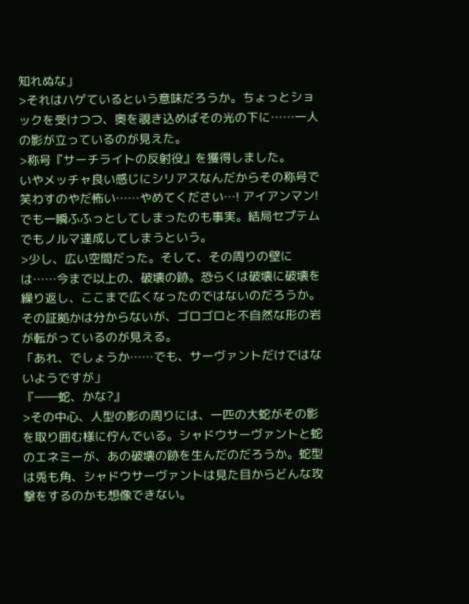知れぬな」
>それはハゲているという意味だろうか。ちょっとショックを受けつつ、奥を覗き込めばその光の下に……一人の影が立っているのが見えた。
>称号『サーチライトの反射役』を獲得しました。
いやメッチャ良い感じにシリアスなんだからその称号で笑わすのやだ怖い……やめてください…! アイアンマン! でも一瞬ふふっとしてしまったのも事実。結局セプテムでもノルマ達成してしまうという。
>少し、広い空間だった。そして、その周りの壁には……今まで以上の、破壊の跡。恐らくは破壊に破壊を繰り返し、ここまで広くなったのではないのだろうか。その証拠かは分からないが、ゴロゴロと不自然な形の岩が転がっているのが見える。
「あれ、でしょうか……でも、サーヴァントだけではないようですが」
『――蛇、かな?』
>その中心、人型の影の周りには、一匹の大蛇がその影を取り囲む様に佇んでいる。シャドウサーヴァントと蛇のエネミーが、あの破壊の跡を生んだのだろうか。蛇型は兎も角、シャドウサーヴァントは見た目からどんな攻撃をするのかも想像できない。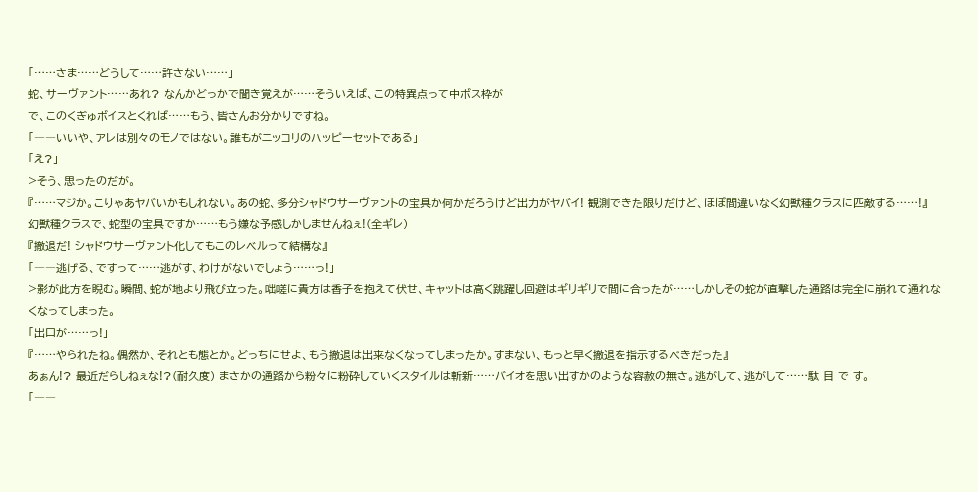「……さま……どうして……許さない……」
蛇、サーヴァント……あれ? なんかどっかで聞き覚えが……そういえば、この特異点って中ボス枠が
で、このくぎゅボイスとくれば……もう、皆さんお分かりですね。
「――いいや、アレは別々のモノではない。誰もがニッコリのハッピーセットである」
「え?」
>そう、思ったのだが。
『……マジか。こりゃあヤバいかもしれない。あの蛇、多分シャドウサーヴァントの宝具か何かだろうけど出力がヤバイ! 観測できた限りだけど、ほぼ間違いなく幻獣種クラスに匹敵する……!』
幻獣種クラスで、蛇型の宝具ですか……もう嫌な予感しかしませんねぇ!(全ギレ)
『撤退だ! シャドウサーヴァント化してもこのレベルって結構な』
「――逃げる、ですって……逃がす、わけがないでしょう……っ!」
>影が此方を睨む。瞬間、蛇が地より飛び立った。咄嗟に貴方は香子を抱えて伏せ、キャットは高く跳躍し回避はギリギリで間に合ったが……しかしその蛇が直撃した通路は完全に崩れて通れなくなってしまった。
「出口が……っ!」
『……やられたね。偶然か、それとも態とか。どっちにせよ、もう撤退は出来なくなってしまったか。すまない、もっと早く撤退を指示するべきだった』
あぁん!? 最近だらしねぇな!?(耐久度) まさかの通路から粉々に粉砕していくスタイルは斬新……バイオを思い出すかのような容赦の無さ。逃がして、逃がして……駄 目 で す。
「――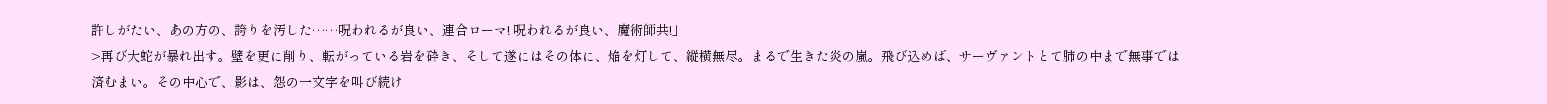許しがたい、あの方の、誇りを汚した……呪われるが良い、連合ローマ! 呪われるが良い、魔術師共!」
>再び大蛇が暴れ出す。壁を更に削り、転がっている岩を砕き、そして遂にはその体に、焔を灯して、縦横無尽。まるで生きた炎の嵐。飛び込めば、サーヴァントとて肺の中まで無事では済むまい。その中心で、影は、怨の一文字を叫び続け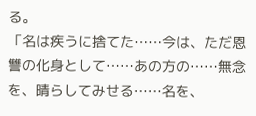る。
「名は疾うに捨てた……今は、ただ恩讐の化身として……あの方の……無念を、晴らしてみせる……名を、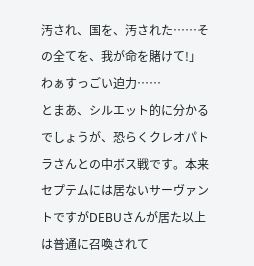汚され、国を、汚された……その全てを、我が命を賭けて!」
わぁすっごい迫力……
とまあ、シルエット的に分かるでしょうが、恐らくクレオパトラさんとの中ボス戦です。本来セプテムには居ないサーヴァントですがDEBUさんが居た以上は普通に召喚されて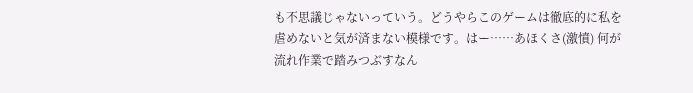も不思議じゃないっていう。どうやらこのゲームは徹底的に私を虐めないと気が済まない模様です。はー……あほくさ(激憤) 何が流れ作業で踏みつぶすなん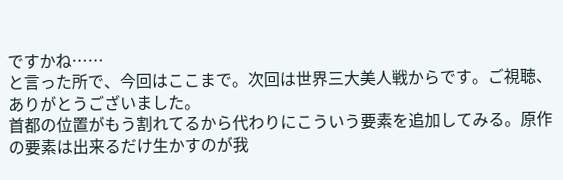ですかね……
と言った所で、今回はここまで。次回は世界三大美人戦からです。ご視聴、ありがとうございました。
首都の位置がもう割れてるから代わりにこういう要素を追加してみる。原作の要素は出来るだけ生かすのが我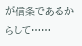が信条であるからして……